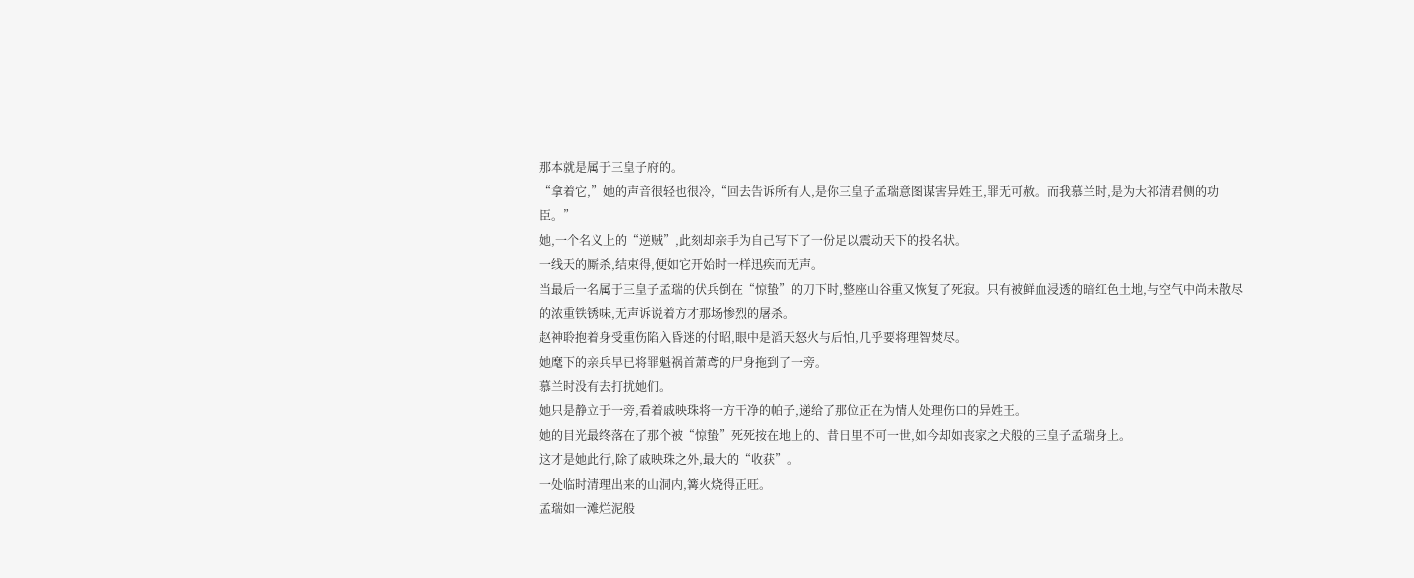那本就是属于三皇子府的。
“拿着它,”她的声音很轻也很冷,“回去告诉所有人,是你三皇子孟瑞意图谋害异姓王,罪无可赦。而我慕兰时,是为大祁清君侧的功臣。”
她,一个名义上的“逆贼”,此刻却亲手为自己写下了一份足以震动天下的投名状。
一线天的厮杀,结束得,便如它开始时一样迅疾而无声。
当最后一名属于三皇子孟瑞的伏兵倒在“惊蛰”的刀下时,整座山谷重又恢复了死寂。只有被鲜血浸透的暗红色土地,与空气中尚未散尽的浓重铁锈味,无声诉说着方才那场惨烈的屠杀。
赵神聆抱着身受重伤陷入昏迷的付昭,眼中是滔天怒火与后怕,几乎要将理智焚尽。
她麾下的亲兵早已将罪魁祸首萧鸢的尸身拖到了一旁。
慕兰时没有去打扰她们。
她只是静立于一旁,看着戚映珠将一方干净的帕子,递给了那位正在为情人处理伤口的异姓王。
她的目光最终落在了那个被“惊蛰”死死按在地上的、昔日里不可一世,如今却如丧家之犬般的三皇子孟瑞身上。
这才是她此行,除了戚映珠之外,最大的“收获”。
一处临时清理出来的山洞内,篝火烧得正旺。
孟瑞如一滩烂泥般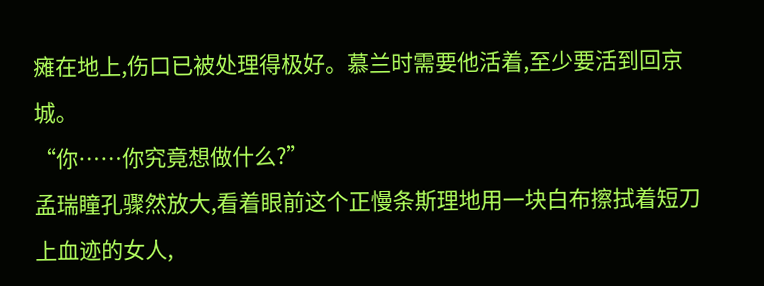瘫在地上,伤口已被处理得极好。慕兰时需要他活着,至少要活到回京城。
“你……你究竟想做什么?”
孟瑞瞳孔骤然放大,看着眼前这个正慢条斯理地用一块白布擦拭着短刀上血迹的女人,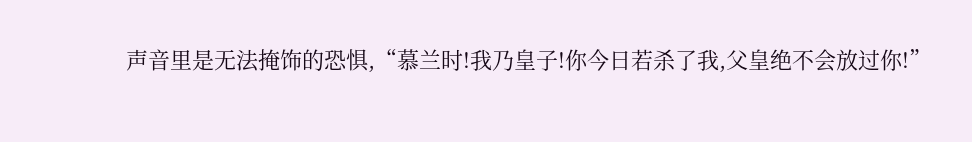声音里是无法掩饰的恐惧,“慕兰时!我乃皇子!你今日若杀了我,父皇绝不会放过你!”